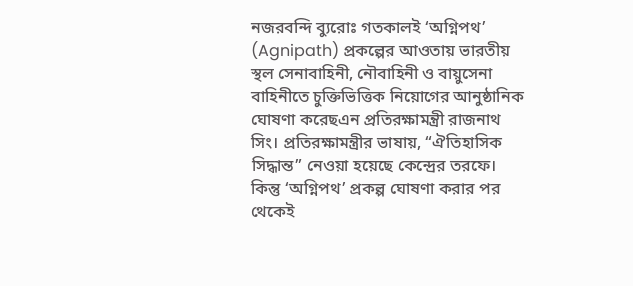নজরবন্দি ব্যুরোঃ গতকালই ‘অগ্নিপথ’ (Agnipath) প্রকল্পের আওতায় ভারতীয় স্থল সেনাবাহিনী, নৌবাহিনী ও বায়ুসেনা বাহিনীতে চুক্তিভিত্তিক নিয়োগের আনুষ্ঠানিক ঘোষণা করেছএন প্রতিরক্ষামন্ত্রী রাজনাথ সিং। প্রতিরক্ষামন্ত্রীর ভাষায়, “ঐতিহাসিক সিদ্ধান্ত” নেওয়া হয়েছে কেন্দ্রের তরফে। কিন্তু ‘অগ্নিপথ’ প্রকল্প ঘোষণা করার পর থেকেই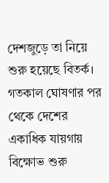দেশজুড়ে তা নিয়ে শুরু হয়েছে বিতর্ক। গতকাল ঘোষণার পর থেকে দেশের একাধিক যায়গায় বিক্ষোভ শুরু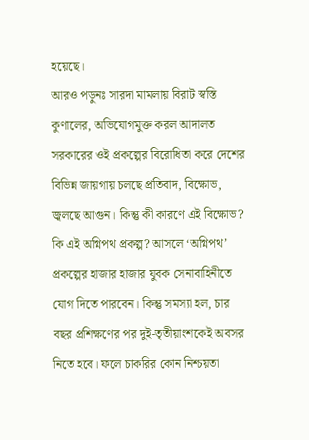হয়েছে।
আরও পড়ুনঃ সারদা মামলায় বিরাট স্বস্তি কুণালের, অভিযোগমুক্ত করল আদালত
সরকারের ওই প্রকল্পের বিরোধিতা করে দেশের বিভিন্ন জায়গায় চলছে প্রতিবাদ, বিক্ষোভ, জ্বলছে আগুন। কিন্তু কী কারণে এই বিক্ষোভ? কি এই অগ্নিপথ প্রকল্প? আসলে ‘অগ্নিপথ’ প্রকল্পের হাজার হাজার যুবক সেনাবাহিনীতে যোগ দিতে পারবেন। কিন্তু সমস্যা হল, চার বছর প্রশিক্ষণের পর দুই-তৃতীয়াংশকেই অবসর নিতে হবে। ফলে চাকরির কোন নিশ্চয়তা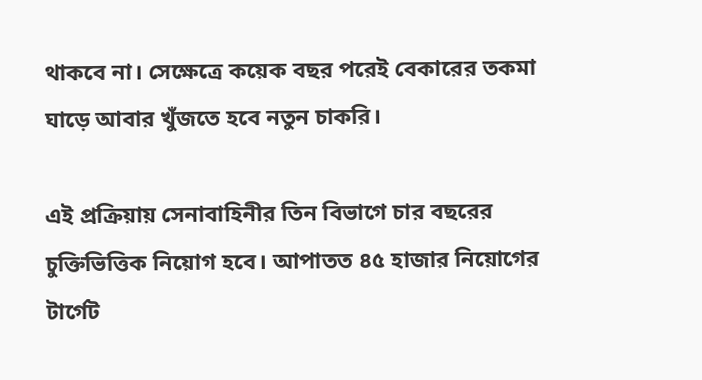থাকবে না। সেক্ষেত্রে কয়েক বছর পরেই বেকারের তকমা ঘাড়ে আবার খুঁজতে হবে নতুন চাকরি।

এই প্রক্রিয়ায় সেনাবাহিনীর তিন বিভাগে চার বছরের চুক্তিভিত্তিক নিয়োগ হবে। আপাতত ৪৫ হাজার নিয়োগের টার্গেট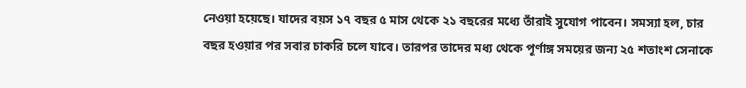নেওয়া হয়েছে। যাদের বয়স ১৭ বছর ৫ মাস থেকে ২১ বছরের মধ্যে তাঁরাই সুযোগ পাবেন। সমস্যা হল, চার বছর হওয়ার পর সবার চাকরি চলে যাবে। তারপর তাদের মধ্য থেকে পূর্ণাঙ্গ সময়ের জন্য ২৫ শতাংশ সেনাকে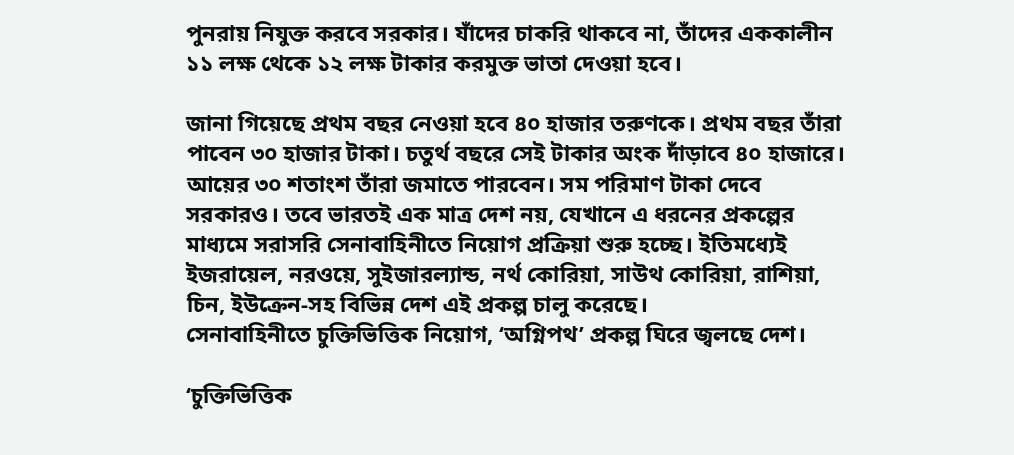পুনরায় নিযুক্ত করবে সরকার। যাঁদের চাকরি থাকবে না, তাঁদের এককালীন ১১ লক্ষ থেকে ১২ লক্ষ টাকার করমুক্ত ভাতা দেওয়া হবে।

জানা গিয়েছে প্রথম বছর নেওয়া হবে ৪০ হাজার তরুণকে। প্রথম বছর তাঁরা পাবেন ৩০ হাজার টাকা। চতুর্থ বছরে সেই টাকার অংক দাঁড়াবে ৪০ হাজারে। আয়ের ৩০ শতাংশ তাঁরা জমাতে পারবেন। সম পরিমাণ টাকা দেবে সরকারও। তবে ভারতই এক মাত্র দেশ নয়, যেখানে এ ধরনের প্রকল্পের মাধ্যমে সরাসরি সেনাবাহিনীতে নিয়োগ প্রক্রিয়া শুরু হচ্ছে। ইতিমধ্যেই ইজরায়েল, নরওয়ে, সুইজারল্যান্ড, নর্থ কোরিয়া, সাউথ কোরিয়া, রাশিয়া, চিন, ইউক্রেন-সহ বিভিন্ন দেশ এই প্রকল্প চালু করেছে।
সেনাবাহিনীতে চুক্তিভিত্তিক নিয়োগ, ‘অগ্নিপথ’ প্রকল্প ঘিরে জ্বলছে দেশ।

‘চুক্তিভিত্তিক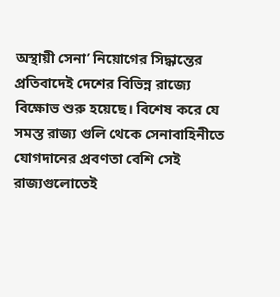অস্থায়ী সেনা’ নিয়োগের সিদ্ধান্তের প্রতিবাদেই দেশের বিভিন্ন রাজ্যে বিক্ষোভ শুরু হয়েছে। বিশেষ করে যে সমস্ত রাজ্য গুলি থেকে সেনাবাহিনীতে যোগদানের প্রবণতা বেশি সেই রাজ্যগুলোতেই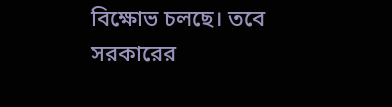বিক্ষোভ চলছে। তবে সরকারের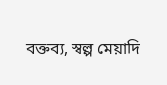বক্তব্য, স্বল্প মেয়াদি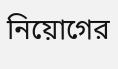নিয়োগের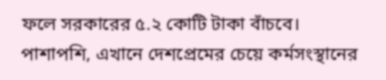ফলে সরকারের ৫.২ কোটি টাকা বাঁচবে। পাশাপশি, এখানে দেশপ্রেমের চেয়ে কর্মসংস্থানের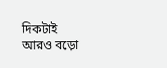দিকটাই আরও বড়ো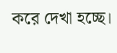করে দেখা হচ্ছে।